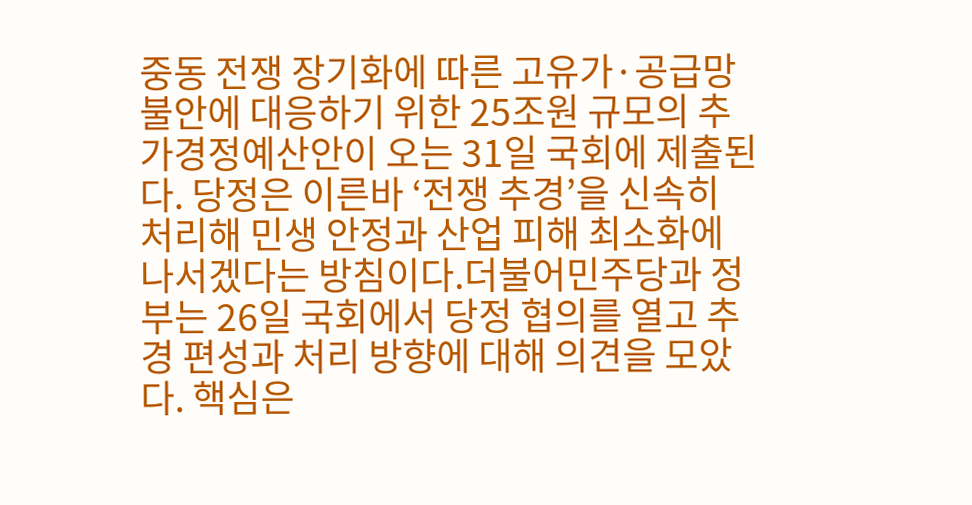중동 전쟁 장기화에 따른 고유가·공급망 불안에 대응하기 위한 25조원 규모의 추가경정예산안이 오는 31일 국회에 제출된다. 당정은 이른바 ‘전쟁 추경’을 신속히 처리해 민생 안정과 산업 피해 최소화에 나서겠다는 방침이다.더불어민주당과 정부는 26일 국회에서 당정 협의를 열고 추경 편성과 처리 방향에 대해 의견을 모았다. 핵심은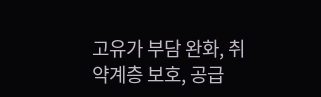고유가 부담 완화, 취약계층 보호, 공급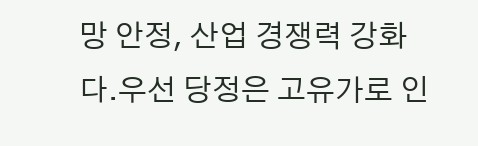망 안정, 산업 경쟁력 강화다.우선 당정은 고유가로 인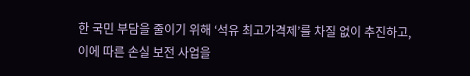한 국민 부담을 줄이기 위해 ‘석유 최고가격제’를 차질 없이 추진하고, 이에 따른 손실 보전 사업을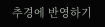추경에 반영하기